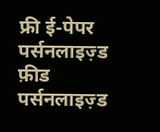फ्री ई-पेपर
पर्सनलाइज़्ड फ़ीड
पर्सनलाइज़्ड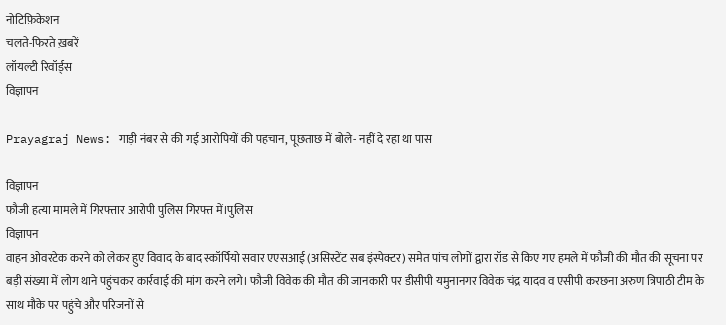नोटिफ़िकेशन
चलते-फिरते ख़बरें
लॉयल्टी रिवॉर्ड्स
विज्ञापन

Prayagraj News: गाड़ी नंबर से की गई आरोपियों की पहचान, पूछताछ में बोले- नहीं दे रहा था पास

विज्ञापन
फौजी हत्या मामले में गिरफ्तार आरोपी पुलिस गिरफ्त में।पुलिस
विज्ञापन
वाहन ओवरटेक करने को लेकर हुए विवाद के बाद स्कॉर्पियो सवार एएसआई (असिस्टेंट सब इंस्पेक्टर) समेत पांच लोगों द्वारा रॉड से किए गए हमले में फौजी की मौत की सूचना पर बड़ी संख्या में लोग थाने पहुंचकर कार्रवाई की मांग करने लगे। फौजी विवेक की मौत की जानकारी पर डीसीपी यमुनानगर विवेक चंद्र यादव व एसीपी करछना अरुण त्रिपाठी टीम के साथ मौके पर पहुंचे और परिजनों से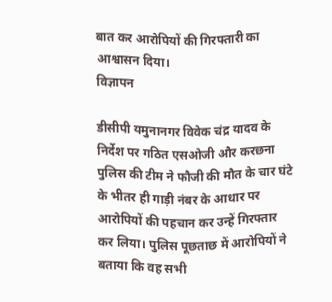बात कर आरोपियों की गिरफ्तारी का आश्वासन दिया।
विज्ञापन

डीसीपी यमुनानगर विवेक चंद्र यादव के निर्देश पर गठित एसओजी और करछना पुलिस की टीम ने फौजी की मौत के चार घंटे के भीतर ही गाड़ी नंबर के आधार पर आरोपियों की पहचान कर उन्हें गिरफ्तार कर लिया। पुलिस पूछताछ में आरोपियों ने बताया कि वह सभी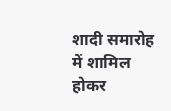शादी समारोह में शामिल होकर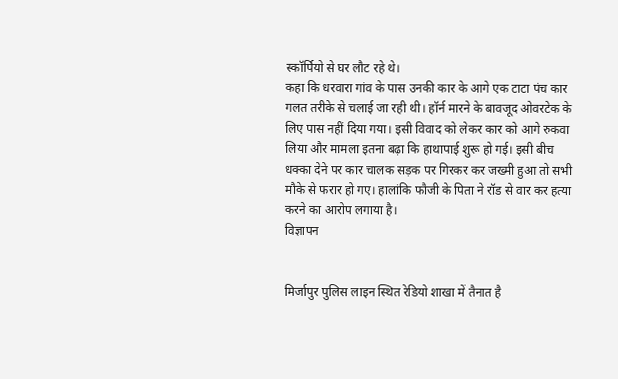स्कॉर्पियो से घर लौट रहे थे।
कहा कि धरवारा गांव के पास उनकी कार के आगे एक टाटा पंच कार गलत तरीके से चलाई जा रही थी। हॉर्न मारने के बावजूद ओवरटेक के लिए पास नहीं दिया गया। इसी विवाद को लेकर कार को आगे रुकवा लिया और मामला इतना बढ़ा कि हाथापाई शुरू हो गई। इसी बीच धक्का देने पर कार चालक सड़क पर गिरकर कर जख्मी हुआ तो सभी मौके से फरार हो गए। हालांकि फौजी के पिता ने रॉड से वार कर हत्या करने का आरोप लगाया है।
विज्ञापन


मिर्जापुर पुलिस लाइन स्थित रेडियो शाखा में तैनात है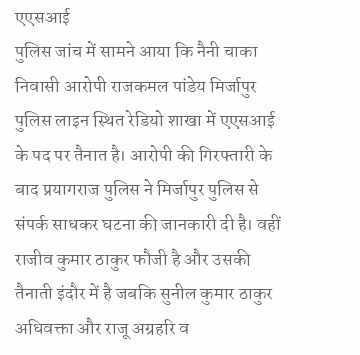एएसआई
पुलिस जांच में सामने आया कि नैनी चाका निवासी आरोपी राजकमल पांडेय मिर्जापुर पुलिस लाइन स्थित रेडियो शाखा में एएसआई के पद पर तैनात है। आरोपी की गिरफ्तारी के बाद प्रयागराज पुलिस ने मिर्जापुर पुलिस से संपर्क साधकर घटना की जानकारी दी है। वहीं राजीव कुमार ठाकुर फौजी है और उसकी तैनाती इंदौर में है जबकि सुनील कुमार ठाकुर अधिवक्ता और राजू अग्रहरि व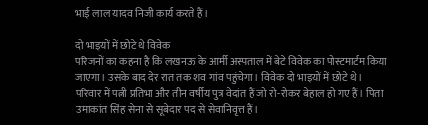भाई लाल यादव निजी कार्य करते हैं।

दो भाइयों में छोटे थे विवेक
परिजनों का कहना है कि लखनऊ के आर्मी अस्पताल में बेटे विवेक का पोस्टमार्टम किया जाएगा। उसके बाद देर रात तक शव गांव पहुंचेगा। विवेक दो भाइयों में छोटे थे। परिवार में पत्नी प्रतिभा और तीन वर्षीय पुत्र वेदांत हैं जो रो-रोकर बेहाल हो गए हैं। पिता उमाकांत सिंह सेना से सूबेदार पद से सेवानिवृत्त हैं।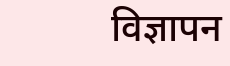विज्ञापन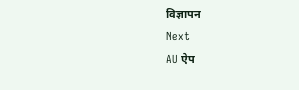विज्ञापन
Next
AU ऐप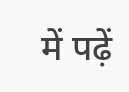में पढ़ें